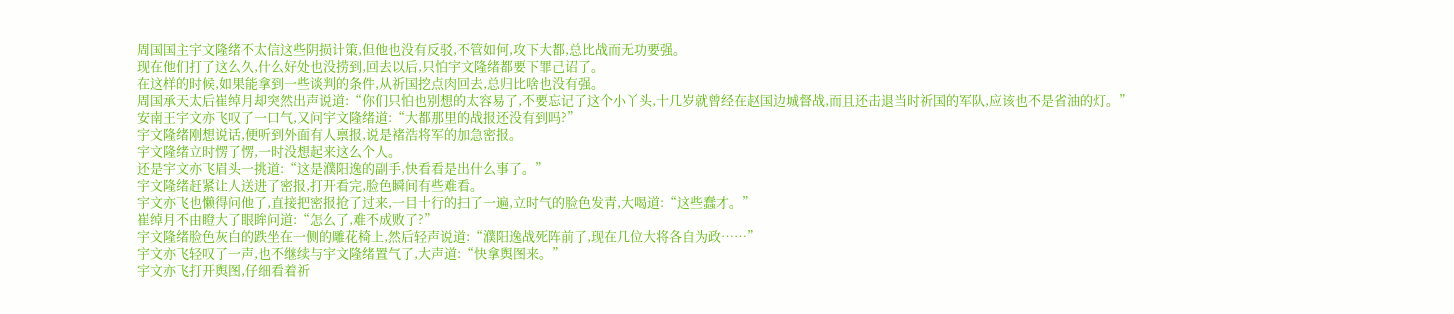周国国主宇文隆绪不太信这些阴损计策,但他也没有反驳,不管如何,攻下大都,总比战而无功要强。
现在他们打了这么久,什么好处也没捞到,回去以后,只怕宇文隆绪都要下罪己诏了。
在这样的时候,如果能拿到一些谈判的条件,从祈国挖点肉回去,总归比啥也没有强。
周国承天太后崔绰月却突然出声说道:“你们只怕也别想的太容易了,不要忘记了这个小丫头,十几岁就曾经在赵国边城督战,而且还击退当时祈国的军队,应该也不是省油的灯。”
安南王宇文亦飞叹了一口气,又问宇文隆绪道:“大都那里的战报还没有到吗?”
宇文隆绪刚想说话,便听到外面有人禀报,说是褚浩将军的加急密报。
宇文隆绪立时愣了愣,一时没想起来这么个人。
还是宇文亦飞眉头一挑道:“这是濮阳逸的副手,快看看是出什么事了。”
宇文隆绪赶紧让人送进了密报,打开看完,脸色瞬间有些难看。
宇文亦飞也懒得问他了,直接把密报抢了过来,一目十行的扫了一遍,立时气的脸色发青,大喝道:“这些蠢才。”
崔绰月不由瞪大了眼眸问道:“怎么了,难不成败了?”
宇文隆绪脸色灰白的跌坐在一侧的雕花椅上,然后轻声说道:“濮阳逸战死阵前了,现在几位大将各自为政……”
宇文亦飞轻叹了一声,也不继续与宇文隆绪置气了,大声道:“快拿舆图来。”
宇文亦飞打开舆图,仔细看着祈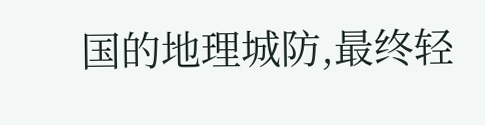国的地理城防,最终轻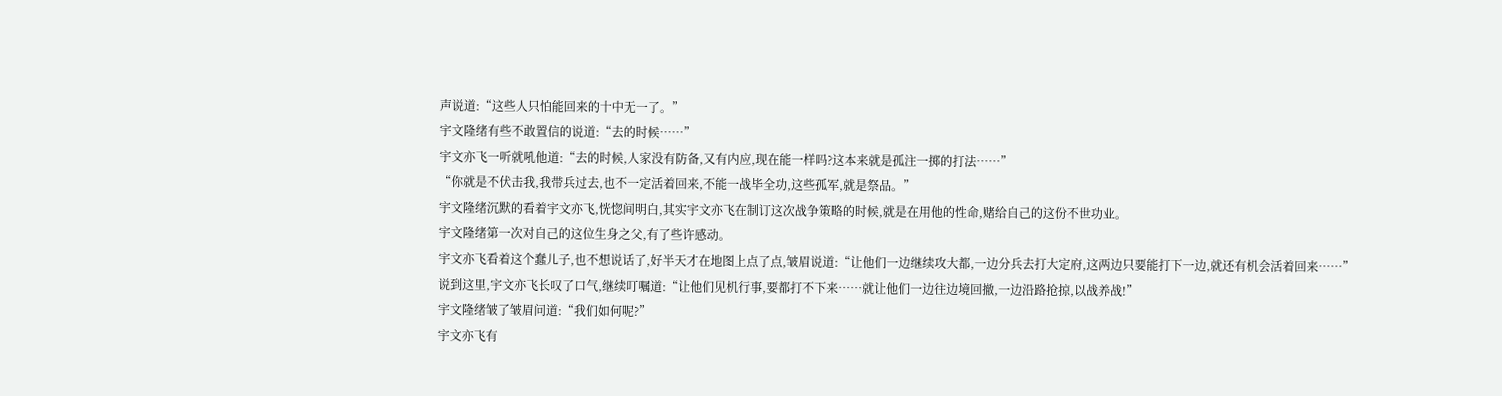声说道:“这些人只怕能回来的十中无一了。”
宇文隆绪有些不敢置信的说道:“去的时候……”
宇文亦飞一听就吼他道:“去的时候,人家没有防备,又有内应,现在能一样吗?这本来就是孤注一掷的打法……”
“你就是不伏击我,我带兵过去,也不一定活着回来,不能一战毕全功,这些孤军,就是祭品。”
宇文隆绪沉默的看着宇文亦飞,恍惚间明白,其实宇文亦飞在制订这次战争策略的时候,就是在用他的性命,赌给自己的这份不世功业。
宇文隆绪第一次对自己的这位生身之父,有了些许感动。
宇文亦飞看着这个蠢儿子,也不想说话了,好半天才在地图上点了点,皱眉说道:“让他们一边继续攻大都,一边分兵去打大定府,这两边只要能打下一边,就还有机会活着回来……”
说到这里,宇文亦飞长叹了口气,继续叮嘱道:“让他们见机行事,要都打不下来……就让他们一边往边境回撤,一边沿路抢掠,以战养战!”
宇文隆绪皱了皱眉问道:“我们如何呢?”
宇文亦飞有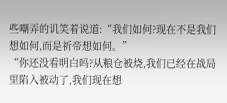些嘲弄的讥笑着说道:“我们如何?现在不是我们想如何,而是祈帝想如何。”
“你还没看明白吗?从粮仓被烧,我们已经在战局里陷入被动了,我们现在想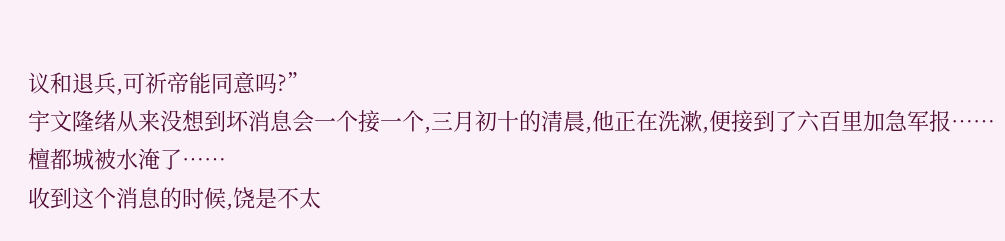议和退兵,可祈帝能同意吗?”
宇文隆绪从来没想到坏消息会一个接一个,三月初十的清晨,他正在洗漱,便接到了六百里加急军报……
檀都城被水淹了……
收到这个消息的时候,饶是不太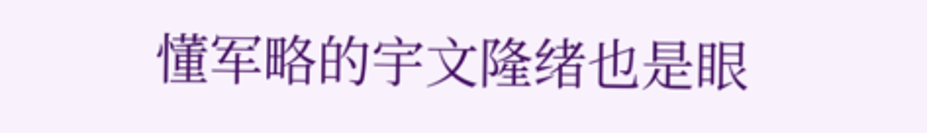懂军略的宇文隆绪也是眼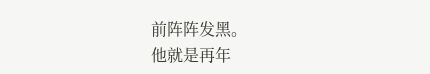前阵阵发黑。
他就是再年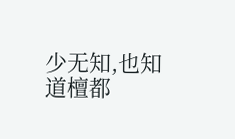少无知,也知道檀都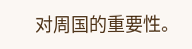对周国的重要性。